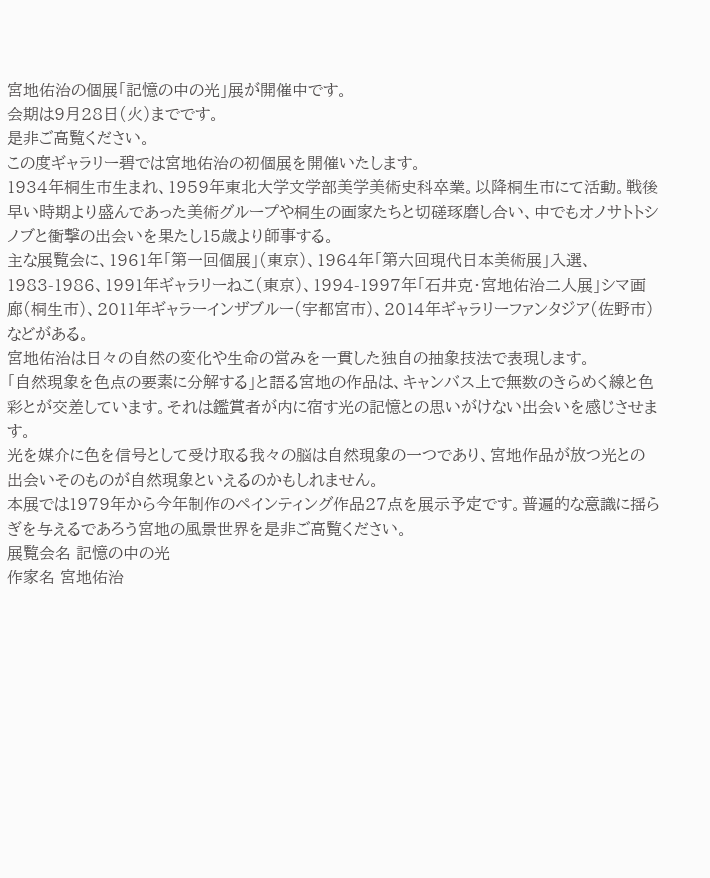宮地佑治の個展「記憶の中の光」展が開催中です。
会期は9月28日(火)までです。
是非ご高覧ください。
この度ギャラリー碧では宮地佑治の初個展を開催いたします。
1934年桐生市生まれ、1959年東北大学文学部美学美術史科卒業。以降桐生市にて活動。戦後早い時期より盛んであった美術グループや桐生の画家たちと切磋琢磨し合い、中でもオノサトトシノブと衝撃の出会いを果たし15歳より師事する。
主な展覧会に、1961年「第一回個展」(東京)、1964年「第六回現代日本美術展」入選、1983-1986、1991年ギャラリーねこ(東京)、1994-1997年「石井克・宮地佑治二人展」シマ画廊(桐生市)、2011年ギャラーインザブルー(宇都宮市)、2014年ギャラリーファンタジア(佐野市)などがある。
宮地佑治は日々の自然の変化や生命の営みを一貫した独自の抽象技法で表現します。
「自然現象を色点の要素に分解する」と語る宮地の作品は、キャンバス上で無数のきらめく線と色彩とが交差しています。それは鑑賞者が内に宿す光の記憶との思いがけない出会いを感じさせます。
光を媒介に色を信号として受け取る我々の脳は自然現象の一つであり、宮地作品が放つ光との出会いそのものが自然現象といえるのかもしれません。
本展では1979年から今年制作のペインティング作品27点を展示予定です。普遍的な意識に揺らぎを与えるであろう宮地の風景世界を是非ご高覧ください。
展覧会名 記憶の中の光
作家名 宮地佑治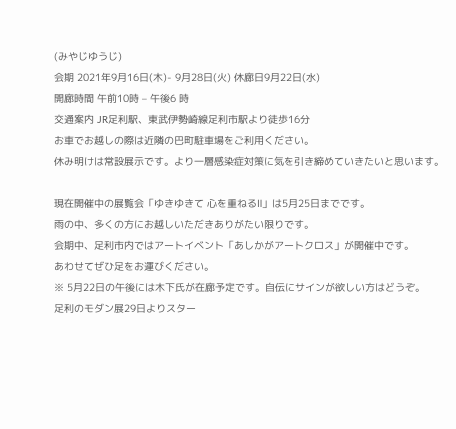(みやじゆうじ)
会期 2021年9月16日(木)- 9月28日(火) 休廊日9月22日(水)
開廊時間 午前10時 – 午後6 時
交通案内 JR足利駅、東武伊勢崎線足利市駅より徒歩16分
お車でお越しの際は近隣の巴町駐車場をご利用ください。
休み明けは常設展示です。より一層感染症対策に気を引き締めていきたいと思います。

現在開催中の展覧会「ゆきゆきて 心を重ねるⅡ」は5月25日までです。
雨の中、多くの方にお越しいただきありがたい限りです。
会期中、足利市内ではアートイベント「あしかがアートクロス」が開催中です。
あわせてぜひ足をお運びください。
※ 5月22日の午後には木下氏が在廊予定です。自伝にサインが欲しい方はどうぞ。
足利のモダン展29日よりスター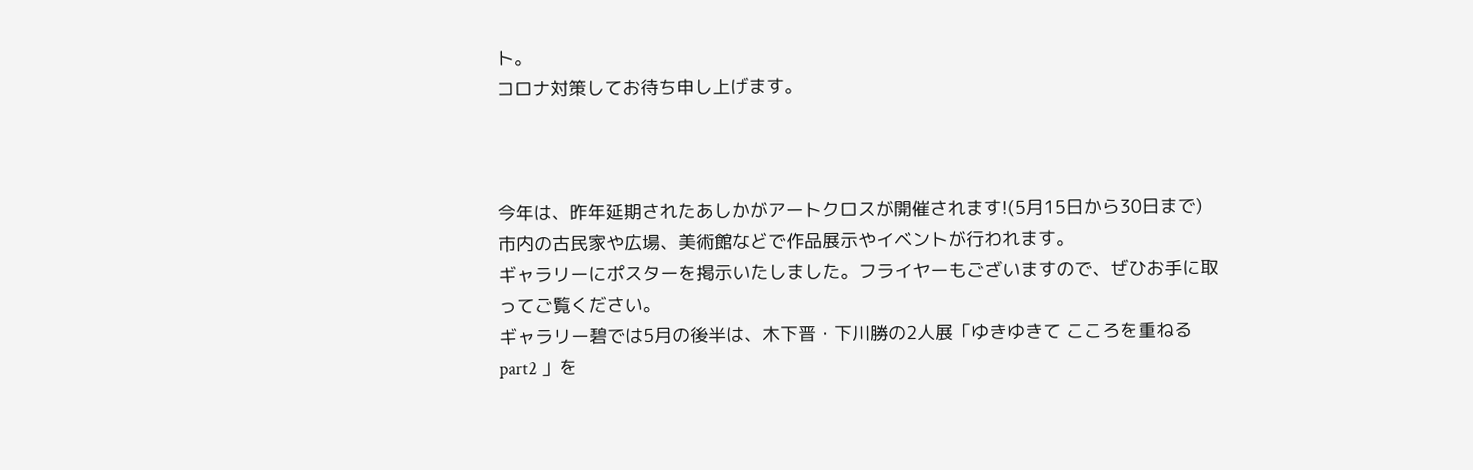ト。
コロナ対策してお待ち申し上げます。



今年は、昨年延期されたあしかがアートクロスが開催されます!(5月15日から30日まで)
市内の古民家や広場、美術館などで作品展示やイベントが行われます。
ギャラリーにポスターを掲示いたしました。フライヤーもございますので、ぜひお手に取ってご覧ください。
ギャラリー碧では5月の後半は、木下晋・下川勝の2人展「ゆきゆきて こころを重ねる part2 」を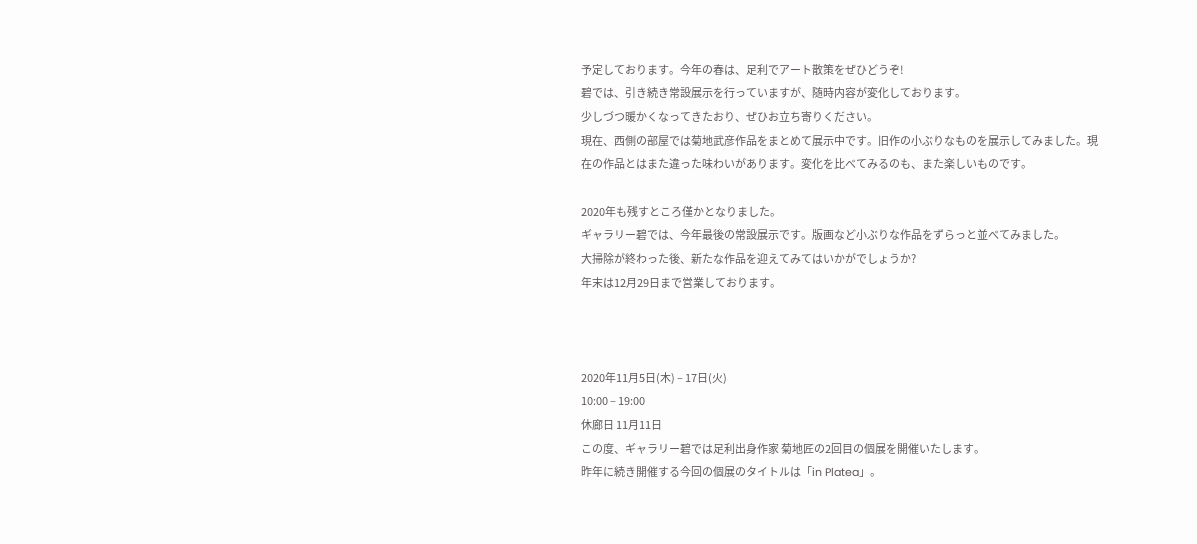予定しております。今年の春は、足利でアート散策をぜひどうぞ!
碧では、引き続き常設展示を行っていますが、随時内容が変化しております。
少しづつ暖かくなってきたおり、ぜひお立ち寄りください。
現在、西側の部屋では菊地武彦作品をまとめて展示中です。旧作の小ぶりなものを展示してみました。現在の作品とはまた違った味わいがあります。変化を比べてみるのも、また楽しいものです。

2020年も残すところ僅かとなりました。
ギャラリー碧では、今年最後の常設展示です。版画など小ぶりな作品をずらっと並べてみました。
大掃除が終わった後、新たな作品を迎えてみてはいかがでしょうか?
年末は12月29日まで営業しております。



2020年11月5日(木) – 17日(火)
10:00 – 19:00
休廊日 11月11日
この度、ギャラリー碧では足利出身作家 菊地匠の2回目の個展を開催いたします。
昨年に続き開催する今回の個展のタイトルは「in Platea」。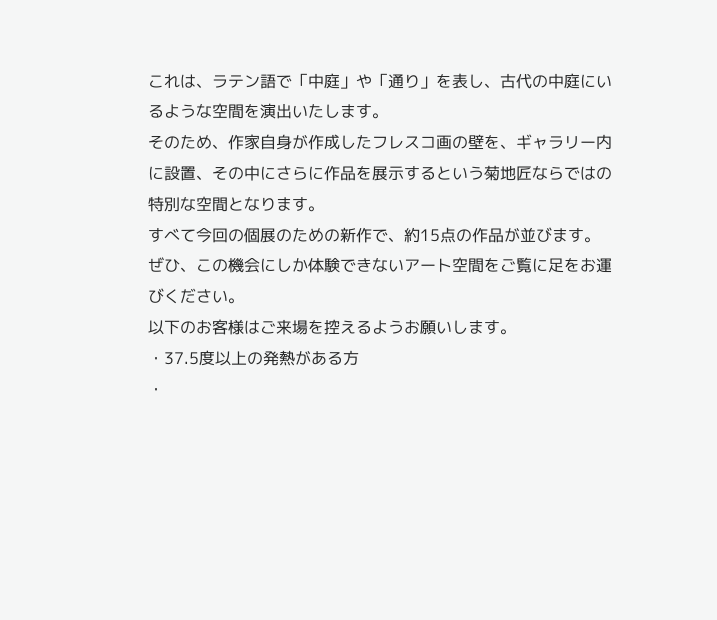これは、ラテン語で「中庭」や「通り」を表し、古代の中庭にいるような空間を演出いたします。
そのため、作家自身が作成したフレスコ画の壁を、ギャラリー内に設置、その中にさらに作品を展示するという菊地匠ならではの特別な空間となります。
すべて今回の個展のための新作で、約15点の作品が並びます。
ぜひ、この機会にしか体験できないアート空間をご覧に足をお運びください。
以下のお客様はご来場を控えるようお願いします。
・37.5度以上の発熱がある方
・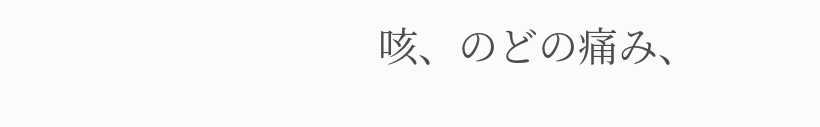咳、のどの痛み、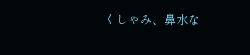くしゃみ、鼻水な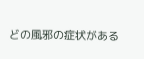どの風邪の症状がある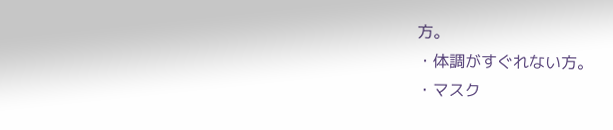方。
・体調がすぐれない方。
・マスク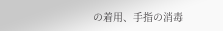の着用、手指の消毒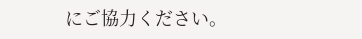にご協力ください。